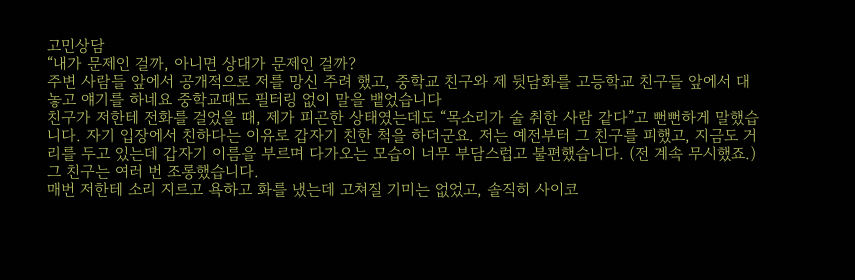고민상담
“내가 문제인 걸까, 아니면 상대가 문제인 걸까?
주변 사람들 앞에서 공개적으로 저를 망신 주려 했고, 중학교 친구와 제 뒷담화를 고등학교 친구들 앞에서 대놓고 얘기를 하네요 중학교때도 필터링 없이 말을 뱉었습니다
친구가 저한테 전화를 걸었을 때, 제가 피곤한 상태였는데도 “목소리가 술 취한 사람 같다”고 뻔뻔하게 말했습니다. 자기 입장에서 친하다는 이유로 갑자기 친한 척을 하더군요. 저는 예전부터 그 친구를 피했고, 지금도 거리를 두고 있는데 갑자기 이름을 부르며 다가오는 모습이 너무 부담스럽고 불편했습니다. (전 계속 무시했죠.)
그 친구는 여러 번 조롱했습니다.
매번 저한테 소리 지르고 욕하고 화를 냈는데 고쳐질 기미는 없었고, 솔직히 사이코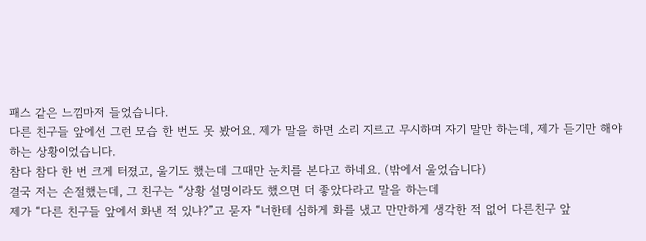패스 같은 느낌마저 들었습니다.
다른 친구들 앞에선 그런 모습 한 번도 못 봤어요. 제가 말을 하면 소리 지르고 무시하며 자기 말만 하는데, 제가 듣기만 해야 하는 상황이었습니다.
참다 참다 한 번 크게 터졌고, 울기도 했는데 그때만 눈치를 본다고 하네요. (밖에서 울었습니다)
결국 저는 손절했는데, 그 친구는 “상황 설명이라도 했으면 더 좋았다라고 말을 하는데
제가 “다른 친구들 앞에서 화낸 적 있냐?”고 묻자 “너한테 심하게 화를 냈고 만만하게 생각한 적 없어 다른친구 앞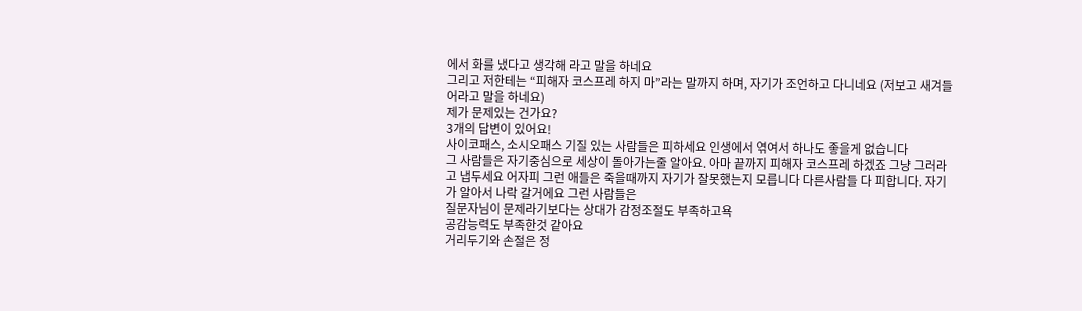에서 화를 냈다고 생각해 라고 말을 하네요
그리고 저한테는 “피해자 코스프레 하지 마”라는 말까지 하며, 자기가 조언하고 다니네요 (저보고 새겨들어라고 말을 하네요)
제가 문제있는 건가요?
3개의 답변이 있어요!
사이코패스, 소시오패스 기질 있는 사람들은 피하세요 인생에서 엮여서 하나도 좋을게 없습니다
그 사람들은 자기중심으로 세상이 돌아가는줄 알아요. 아마 끝까지 피해자 코스프레 하겠죠 그냥 그러라고 냅두세요 어자피 그런 애들은 죽을때까지 자기가 잘못했는지 모릅니다 다른사람들 다 피합니다. 자기가 알아서 나락 갈거에요 그런 사람들은
질문자님이 문제라기보다는 상대가 감정조절도 부족하고욕
공감능력도 부족한것 같아요
거리두기와 손절은 정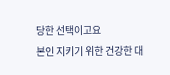당한 선택이고요
본인 지키기 위한 건강한 대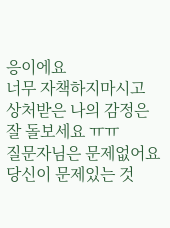응이에요
너무 자책하지마시고 상처받은 나의 감정은 잘 돌보세요 ㅠㅠ
질문자님은 문제없어요
당신이 문제있는 것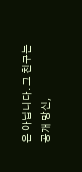은 아닙니다. 그 친구는 공개 망신,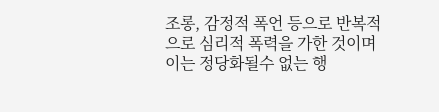조롱, 감정적 폭언 등으로 반복적으로 심리적 폭력을 가한 것이며 이는 정당화될수 없는 행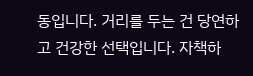동입니다. 거리를 두는 건 당연하고 건강한 선택입니다. 자책하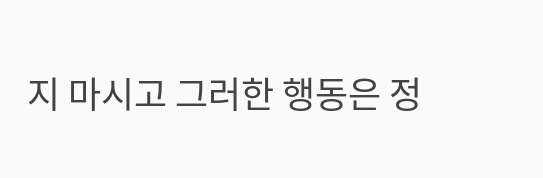지 마시고 그러한 행동은 정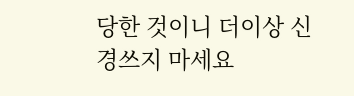당한 것이니 더이상 신경쓰지 마세요